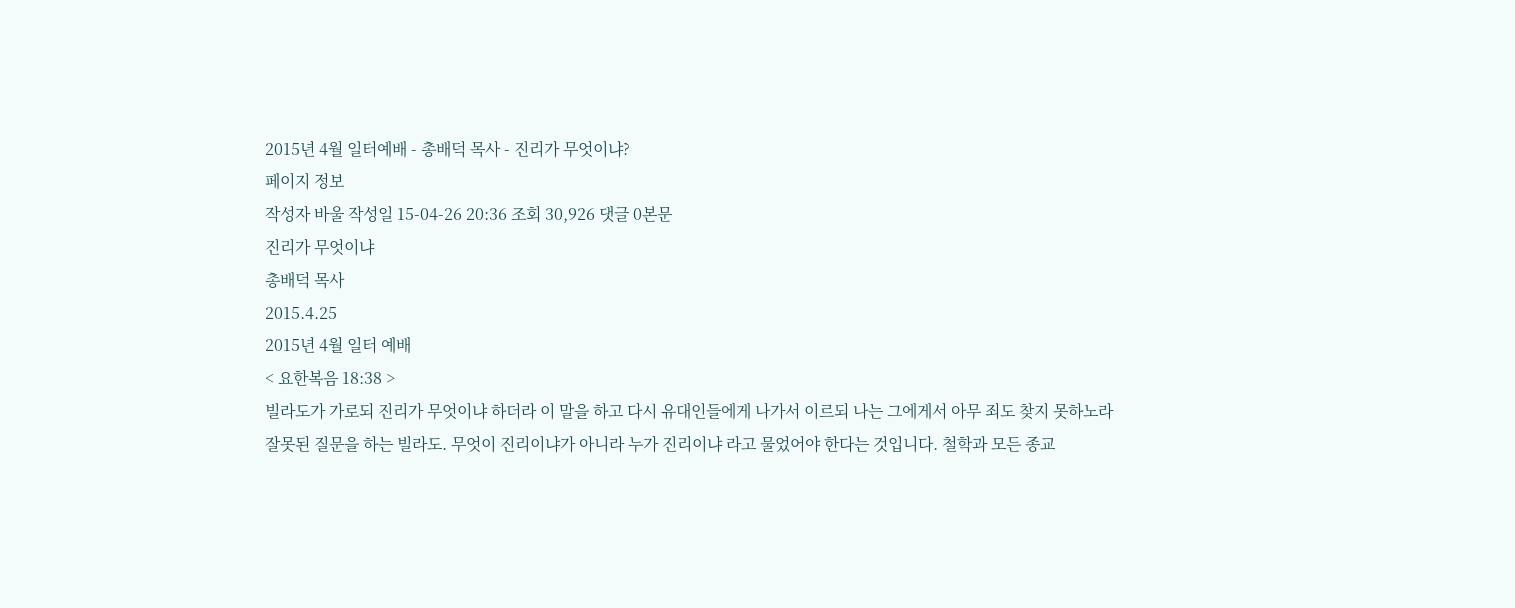2015년 4월 일터예배 - 총배덕 목사 - 진리가 무엇이냐?
페이지 정보
작성자 바울 작성일 15-04-26 20:36 조회 30,926 댓글 0본문
진리가 무엇이냐
총배덕 목사
2015.4.25
2015년 4월 일터 예배
< 요한복음 18:38 >
빌라도가 가로되 진리가 무엇이냐 하더라 이 말을 하고 다시 유대인들에게 나가서 이르되 나는 그에게서 아무 죄도 찾지 못하노라
잘못된 질문을 하는 빌라도. 무엇이 진리이냐가 아니라 누가 진리이냐 라고 물었어야 한다는 것입니다. 철학과 모든 종교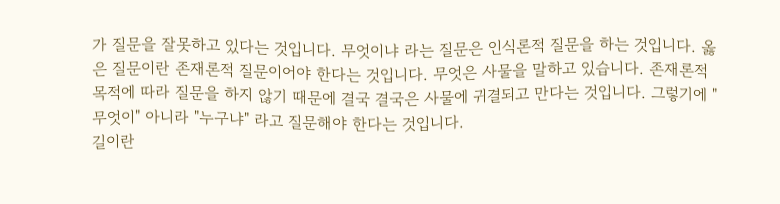가 질문을 잘못하고 있다는 것입니다. 무엇이냐 라는 질문은 인식론적 질문을 하는 것입니다. 옳은 질문이란 존재론적 질문이어야 한다는 것입니다. 무엇은 사물을 말하고 있습니다. 존재론적 목적에 따라 질문을 하지 않기 때문에 결국 결국은 사물에 귀결되고 만다는 것입니다. 그렇기에 "무엇이" 아니라 "누구냐" 라고 질문해야 한다는 것입니다.
길이란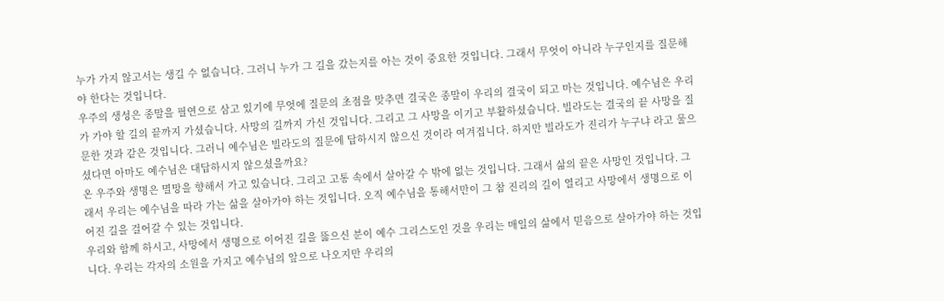누가 가지 않고서는 생길 수 없습니다. 그러니 누가 그 길을 갔는지를 아는 것이 중요한 것입니다. 그래서 무엇이 아니라 누구인지를 질문해야 한다는 것입니다.
우주의 생성은 종말을 필연으로 삼고 있기에 무엇에 질문의 초점을 맞추면 결국은 종말이 우리의 결국이 되고 마는 것입니다. 예수님은 우리가 가야 할 길의 끝까지 가셨습니다. 사망의 길까지 가신 것입니다. 그리고 그 사망을 이기고 부활하셨습니다. 빌라도는 결국의 끝 사망을 질문한 것과 같은 것입니다. 그러니 예수님은 빌라도의 질문에 답하시지 않으신 것이라 여겨집니다. 하지만 빌라도가 진리가 누구냐 라고 물으셨다면 아마도 예수님은 대답하시지 않으셨을까요?
온 우주와 생명은 멸망을 향해서 가고 있습니다. 그리고 고통 속에서 살아갈 수 밖에 없는 것입니다. 그래서 삶의 끝은 사망인 것입니다. 그래서 우리는 예수님을 따라 가는 삶을 살아가야 하는 것입니다. 오직 예수님을 통해서만이 그 참 진리의 길이 열리고 사망에서 생명으로 이어진 길을 걸어갈 수 있는 것입니다.
우리와 함께 하시고, 사망에서 생명으로 이어진 길을 뚫으신 분이 예수 그리스도인 것을 우리는 매일의 삶에서 믿음으로 살아가야 하는 것입니다. 우리는 각자의 소원을 가지고 예수님의 앞으로 나오지만 우리의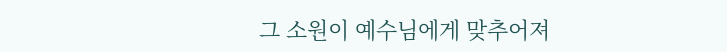그 소원이 예수님에게 맞추어져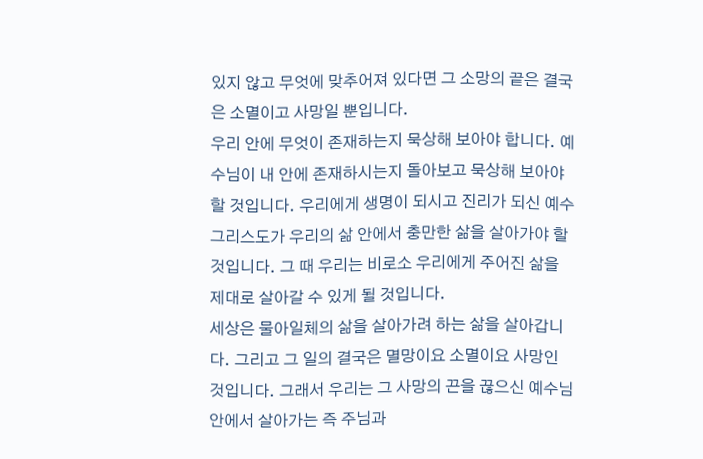있지 않고 무엇에 맞추어져 있다면 그 소망의 끝은 결국은 소멸이고 사망일 뿐입니다.
우리 안에 무엇이 존재하는지 묵상해 보아야 합니다. 예수님이 내 안에 존재하시는지 돌아보고 묵상해 보아야 할 것입니다. 우리에게 생명이 되시고 진리가 되신 예수 그리스도가 우리의 삶 안에서 충만한 삶을 살아가야 할 것입니다. 그 때 우리는 비로소 우리에게 주어진 삶을 제대로 살아갈 수 있게 될 것입니다.
세상은 물아일체의 삶을 살아가려 하는 삶을 살아갑니다. 그리고 그 일의 결국은 멸망이요 소멸이요 사망인 것입니다. 그래서 우리는 그 사망의 끈을 끊으신 예수님 안에서 살아가는 즉 주님과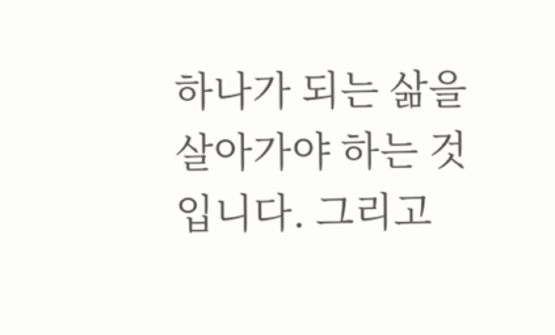하나가 되는 삶을 살아가야 하는 것입니다. 그리고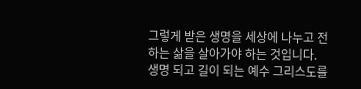그렇게 받은 생명을 세상에 나누고 전하는 삶을 살아가야 하는 것입니다.
생명 되고 길이 되는 예수 그리스도를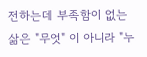전하는데 부족함이 없는 삶은 "무엇" 이 아니라 "누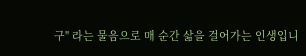구" 라는 물음으로 매 순간 삶을 걸어가는 인생입니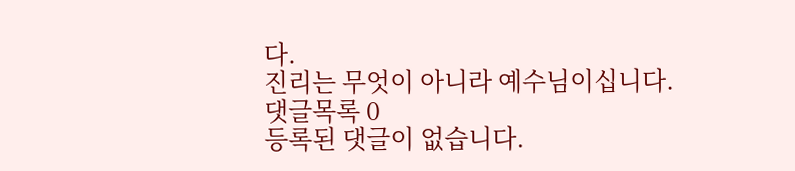다.
진리는 무엇이 아니라 예수님이십니다.
댓글목록 0
등록된 댓글이 없습니다.